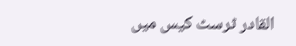القادر ٹرسٹ کیس میں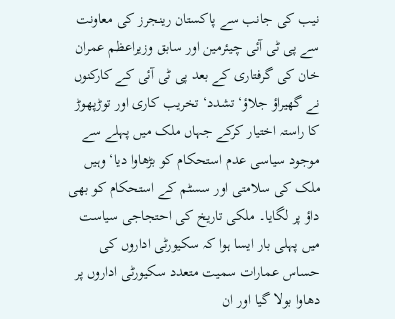نیب کی جانب سے پاکستان رینجرز کی معاونت سے پی ٹی آئی چیئرمین اور سابق وزیراعظم عمران خان کی گرفتاری کے بعد پی ٹی آئی کے کارکنوں نے گھیراؤ جلاؤ‘ تشدد‘ تخریب کاری اور توڑپھوڑ کا راستہ اختیار کرکے جہاں ملک میں پہلے سے موجود سیاسی عدم استحکام کو بڑھاوا دیا‘ وہیں ملک کی سلامتی اور سسٹم کے استحکام کو بھی داؤ پر لگایا۔ ملکی تاریخ کی احتجاجی سیاست میں پہلی بار ایسا ہوا کہ سکیورٹی اداروں کی حساس عمارات سمیت متعدد سکیورٹی اداروں پر دھاوا بولا گیا اور ان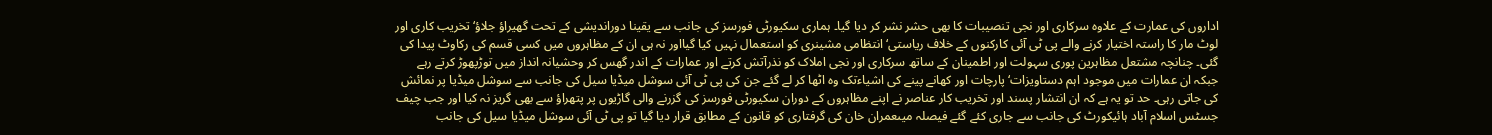اداروں کی عمارت کے علاوہ سرکاری اور نجی تنصیبات کا بھی حشر نشر کر دیا گیا۔ ہماری سکیورٹی فورسز کی جانب سے یقینا دوراندیشی کے تحت گھیراؤ جلاؤ‘ تخریب کاری اور لوٹ مار کا راستہ اختیار کرنے والے پی ٹی آئی کارکنوں کے خلاف ریاستی‘ انتظامی مشینری کو استعمال نہیں کیا گیااور نہ ہی ان کے مظاہروں میں کسی قسم کی رکاوٹ پیدا کی گئی۔ چنانچہ مشتعل مظاہرین پوری سہولت اور اطمینان کے ساتھ سرکاری اور نجی املاک کو نذرآتش کرتے اور عمارات کے اندر گھس کر وحشیانہ انداز میں توڑپھوڑ کرتے رہے جبکہ ان عمارات میں موجود اہم دستاویزات‘ پارچات اور کھانے پینے کی اشیاءتک وہ اٹھا کر لے گئے جن کی پی ٹی آئی سوشل میڈیا سیل کی جانب سے سوشل میڈیا پر نمائش کی جاتی رہی۔ حد تو یہ ہے کہ ان انتشار پسند اور تخریب کار عناصر نے اپنے مظاہروں کے دوران سکیورٹی فورسز کی گزرنے والی گاڑیوں پر پتھراؤ سے بھی گریز نہ کیا اور جب چیف جسٹس اسلام آباد ہائیکورٹ کی جانب سے جاری کئے گئے فیصلہ میںعمران خان کی گرفتاری کو قانون کے مطابق قرار دیا گیا تو پی ٹی آئی سوشل میڈیا سیل کی جانب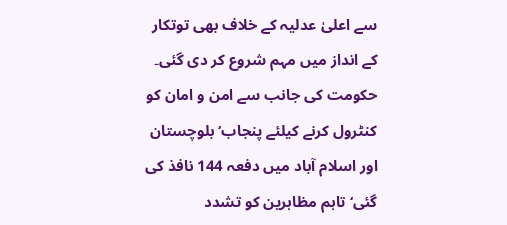سے اعلیٰ عدلیہ کے خلاف بھی توتکار کے انداز میں مہم شروع کر دی گئی۔ حکومت کی جانب سے امن و امان کو کنٹرول کرنے کیلئے پنجاب‘ بلوچستان اور اسلام آباد میں دفعہ 144 نافذ کی گئی‘ تاہم مظاہرین کو تشدد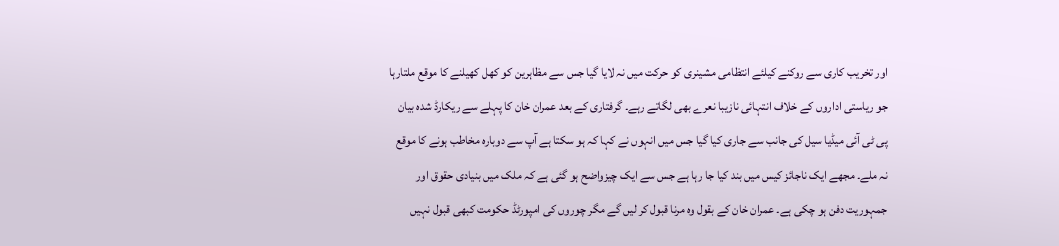اور تخریب کاری سے روکنے کیلئے انتظامی مشینری کو حرکت میں نہ لایا گیا جس سے مظاہرین کو کھل کھیلنے کا موقع ملتارہا جو ریاستی اداروں کے خلاف انتہائی نازیبا نعرے بھی لگاتے رہے۔ گرفتاری کے بعد عمران خان کا پہلے سے ریکارڈ شدہ بیان پی ٹی آئی میڈیا سیل کی جانب سے جاری کیا گیا جس میں انہوں نے کہا کہ ہو سکتا ہے آپ سے دوبارہ مخاطب ہونے کا موقع نہ ملے۔ مجھے ایک ناجائز کیس میں بند کیا جا رہا ہے جس سے ایک چیزواضح ہو گئی ہے کہ ملک میں بنیادی حقوق اور جمہوریت دفن ہو چکی ہے۔ عمران خان کے بقول وہ مرنا قبول کر لیں گے مگر چوروں کی امپورٹڈ حکومت کبھی قبول نہیں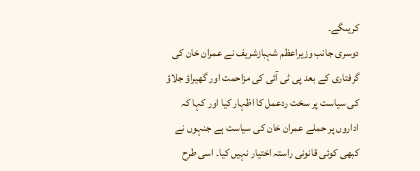کریںگے۔
دوسری جانب وزیراعظم شہبازشریف نے عمران خان کی گرفتاری کے بعد پی ٹی آئی کی مزاحمت اور گھیراؤ جلاؤ کی سیاست پر سخت ردعمل کا اظہار کیا اور کہا کہ اداروں پر حملے عمران خان کی سیاست ہے جنہوں نے کبھی کوئی قانونی راستہ اختیار نہیں کیا۔ اسی طرح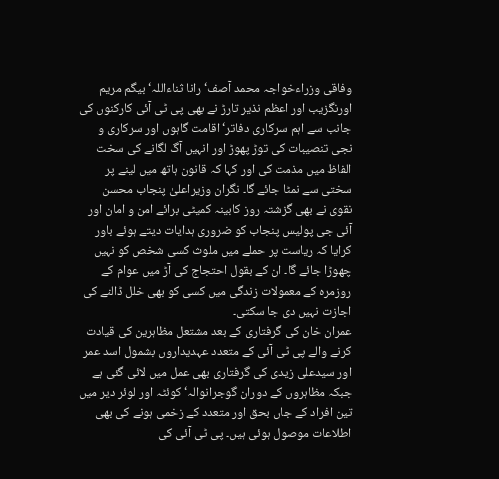وفاقی وزراءخواجہ محمد آصف‘ رانا ثناءاللہ‘ بیگم مریم اورنگزیب اور اعظم نذیر تارڑ نے بھی پی ٹی آئی کارکنوں کی جانب سے اہم سرکاری دفاتر‘ اقامت گاہوں اور سرکاری و نجی تنصیبات کی توڑ پھوڑ اور انہیں آگ لگانے کی سخت الفاظ میں مذمت کی اور کہا کہ قانون ہاتھ میں لینے پر سختی سے نمٹا جائے گا۔ نگران وزیراعلیٰ پنجاب محسن نقوی نے بھی گزشتہ روز کابینہ کمیٹی برائے امن و امان اور آئی جی پولیس پنجاب کو ضروری ہدایات دیتے ہوئے باور کرایا کہ ریاست پر حملے میں ملوث کسی شخص کو نہیں چھوڑا جائے گا۔ ان کے بقول احتجاج کی آڑ میں عوام کے روزمرہ کے معمولات زندگی میں کسی کو بھی خلل ڈالنے کی اجازت نہیں دی جا سکتی۔
عمران خان کی گرفتاری کے بعد مشتعل مظاہرین کی قیادت کرنے والے پی ٹی آئی کے متعدد عہدیداروں بشمول اسد عمر اور سیدعلی زیدی کی گرفتاری بھی عمل میں لائی گئی ہے جبکہ مظاہروں کے دوران گوجرانوالہ‘ کوئٹہ اور لوئر دیر میں تین افراد کے جاں بحق اور متعدد کے زخمی ہونے کی بھی اطلاعات موصول ہوئی ہیں۔ پی ٹی آئی کی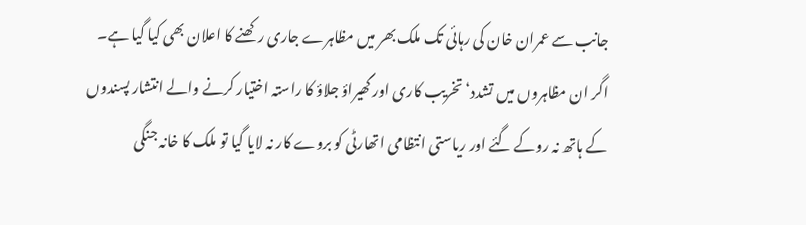جانب سے عمران خان کی رہائی تک ملک بھر میں مظاہرے جاری رکھنے کا اعلان بھی کیا گیا ہے۔ اگر ان مظاہروں میں تشدد‘ تخریب کاری اور گھیراؤ جلاؤ کا راستہ اختیار کرنے والے انتشار پسندوں کے ہاتھ نہ روکے گئے اور ریاستی انتظامی اتھارٹی کو بروے کار نہ لایا گیا تو ملک کا خانہ جنگی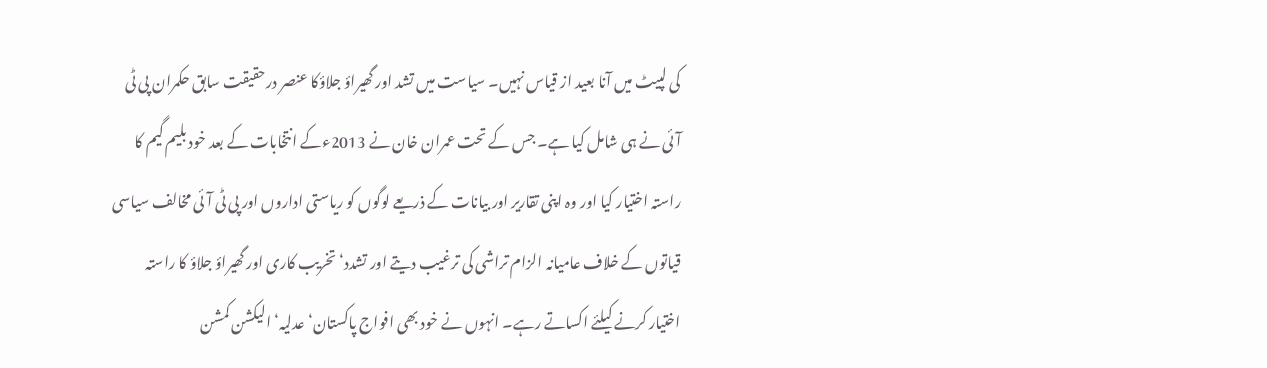کی لپیٹ میں آنا بعید از قیاس نہیں۔ سیاست میں تشد اور گھیراؤ جلاؤکا عنصر درحقیقت سابق حکمران پی ٹی آئی نے ہی شامل کیا ہے۔ جس کے تحت عمران خان نے 2013ءکے انتخابات کے بعد خود بلیم گیم کا راستہ اختیار کیا اور وہ اپنی تقاریر اور بیانات کے ذریعے لوگوں کو ریاستی اداروں اور پی ٹی آئی مخالف سیاسی قیاتوں کے خلاف عامیانہ الزام تراشی کی ترغیب دیتے اور تشدد‘ تخریب کاری اور گھیراؤ جلاؤ کا راستہ اختیار کرنے کیلئے اکساتے رہے۔ انہوں نے خود بھی افواج پاکستان‘ عدلیہ‘ الیکشن کمشن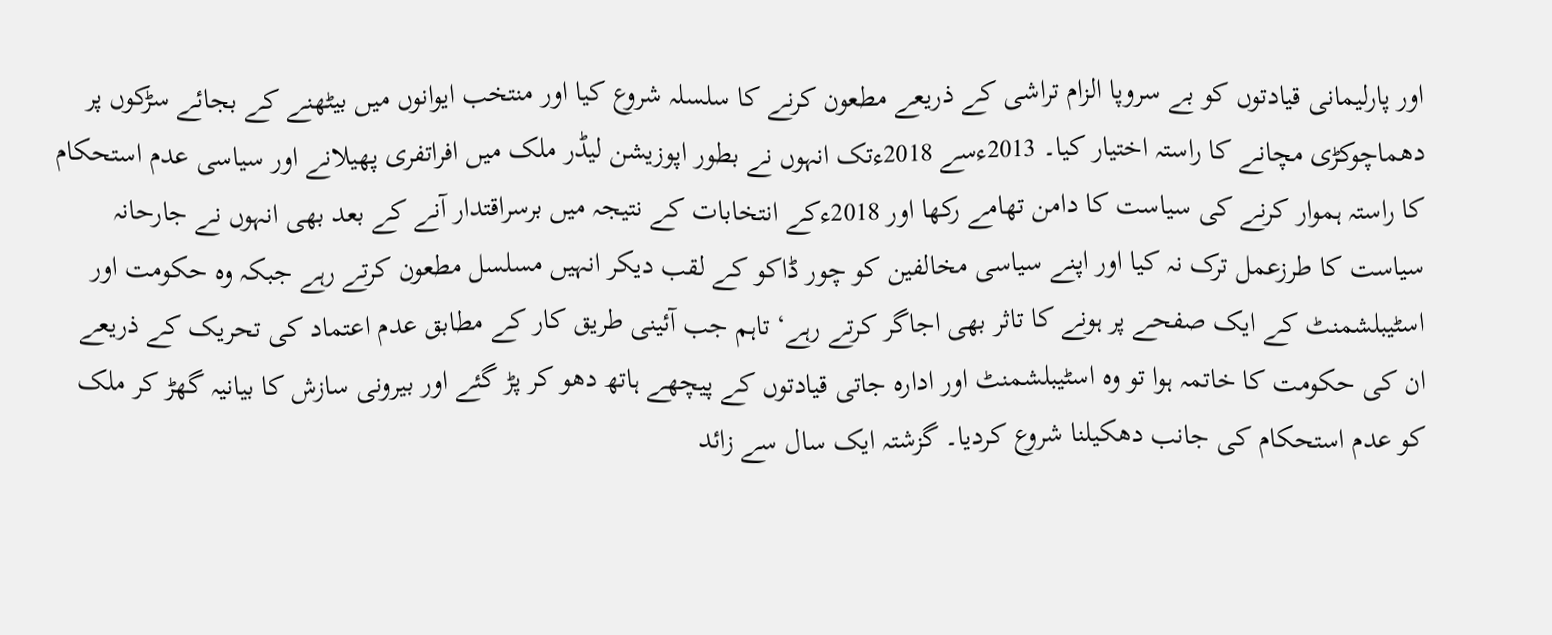اور پارلیمانی قیادتوں کو بے سروپا الزام تراشی کے ذریعے مطعون کرنے کا سلسلہ شروع کیا اور منتخب ایوانوں میں بیٹھنے کے بجائے سڑکوں پر دھماچوکڑی مچانے کا راستہ اختیار کیا۔ 2013ءسے 2018ءتک انہوں نے بطور اپوزیشن لیڈر ملک میں افراتفری پھیلانے اور سیاسی عدم استحکام کا راستہ ہموار کرنے کی سیاست کا دامن تھامے رکھا اور 2018ءکے انتخابات کے نتیجہ میں برسراقتدار آنے کے بعد بھی انہوں نے جارحانہ سیاست کا طرزعمل ترک نہ کیا اور اپنے سیاسی مخالفین کو چور ڈاکو کے لقب دیکر انہیں مسلسل مطعون کرتے رہے جبکہ وہ حکومت اور اسٹیبلشمنٹ کے ایک صفحے پر ہونے کا تاثر بھی اجاگر کرتے رہے‘ تاہم جب آئینی طریق کار کے مطابق عدم اعتماد کی تحریک کے ذریعے ان کی حکومت کا خاتمہ ہوا تو وہ اسٹیبلشمنٹ اور ادارہ جاتی قیادتوں کے پیچھے ہاتھ دھو کر پڑ گئے اور بیرونی سازش کا بیانیہ گھڑ کر ملک کو عدم استحکام کی جانب دھکیلنا شروع کردیا۔ گزشتہ ایک سال سے زائد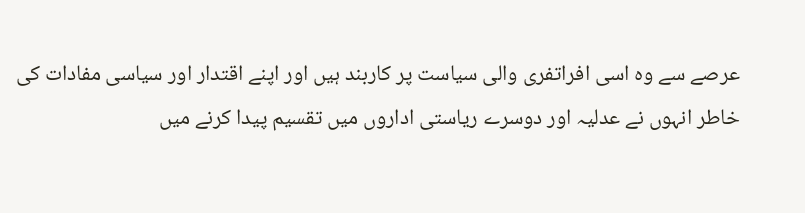عرصے سے وہ اسی افراتفری والی سیاست پر کاربند ہیں اور اپنے اقتدار اور سیاسی مفادات کی خاطر انہوں نے عدلیہ اور دوسرے ریاستی اداروں میں تقسیم پیدا کرنے میں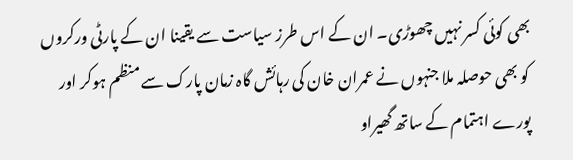بھی کوئی کسر نہیں چھوڑی۔ ان کے اس طرز سیاست سے یقینا ان کے پارٹی ورکروں کو بھی حوصلہ ملا جنہوں نے عمران خان کی رہائش گاہ زمان پارک سے منظم ہوکر اور پورے اہتمام کے ساتھ گھیراو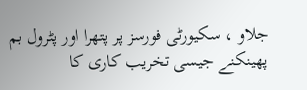جلاو ، سکیورٹی فورسز پر پتھرا اور پٹرول بم پھینکنے جیسی تخریب کاری کا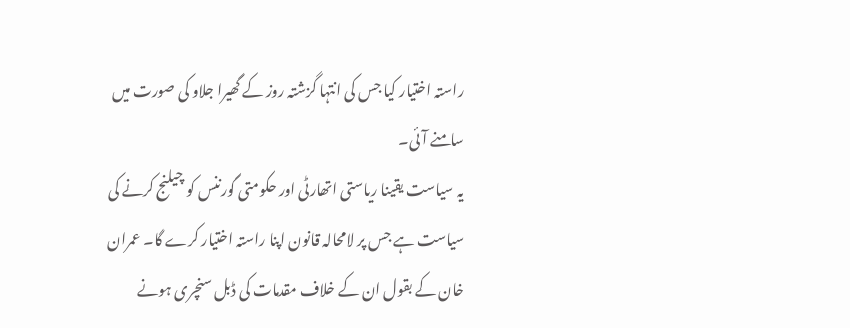راستہ اختیار کیا جس کی انتہا گزشتہ روز کے گھیرا جلاو کی صورت میں سامنے آئی۔
یہ سیاست یقینا ریاستی اتھارٹی اور حکومتی گورننس کو چیلنج کرنے کی سیاست ہے جس پر لامحالہ قانون اپنا راستہ اختیار کرے گا۔ عمران خان کے بقول ان کے خلاف مقدمات کی ڈبل سنچری ہونے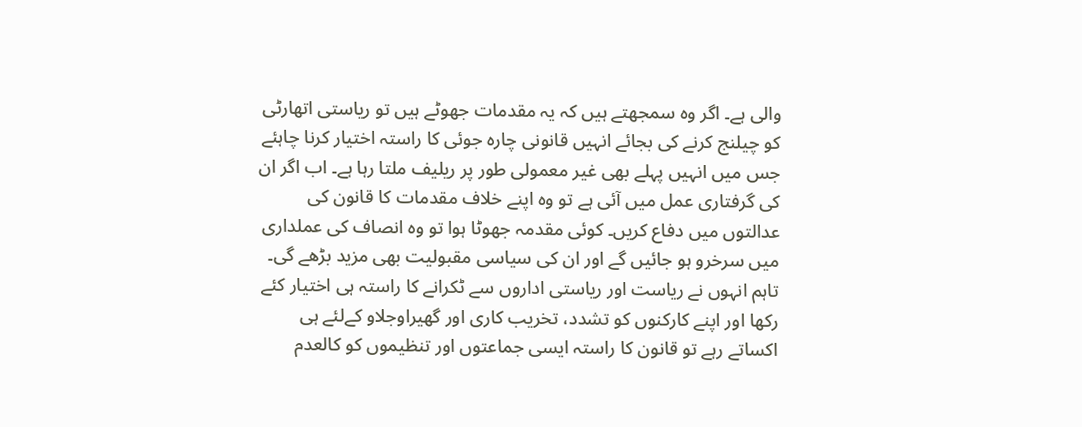والی ہے۔ اگر وہ سمجھتے ہیں کہ یہ مقدمات جھوٹے ہیں تو ریاستی اتھارٹی کو چیلنج کرنے کی بجائے انہیں قانونی چارہ جوئی کا راستہ اختیار کرنا چاہئے جس میں انہیں پہلے بھی غیر معمولی طور پر ریلیف ملتا رہا ہے۔ اب اگر ان کی گرفتاری عمل میں آئی ہے تو وہ اپنے خلاف مقدمات کا قانون کی عدالتوں میں دفاع کریں۔ کوئی مقدمہ جھوٹا ہوا تو وہ انصاف کی عملداری میں سرخرو ہو جائیں گے اور ان کی سیاسی مقبولیت بھی مزید بڑھے گی۔ تاہم انہوں نے ریاست اور ریاستی اداروں سے ٹکرانے کا راستہ ہی اختیار کئے رکھا اور اپنے کارکنوں کو تشدد، تخریب کاری اور گھیراوجلاو کےلئے ہی اکساتے رہے تو قانون کا راستہ ایسی جماعتوں اور تنظیموں کو کالعدم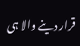قرار دینے والا ہی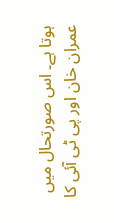ہوتا ہے۔ اس صورتحال میں عمران خان اور پی ٹی آئی کا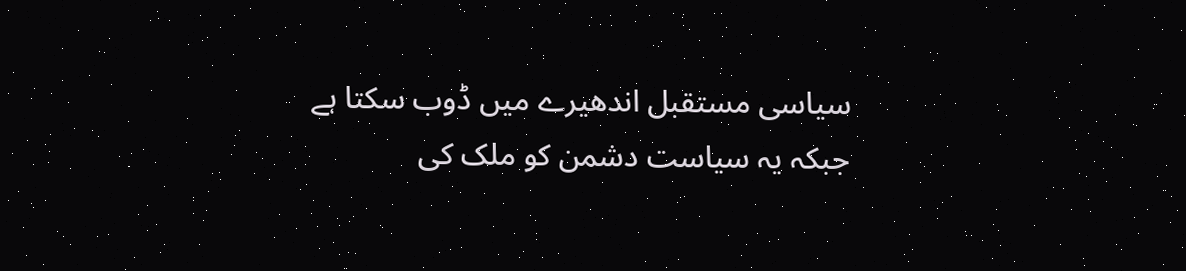سیاسی مستقبل اندھیرے میں ڈوب سکتا ہے جبکہ یہ سیاست دشمن کو ملک کی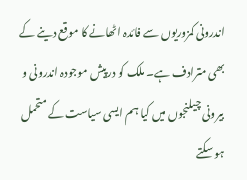اندرونی کمزوریوں سے فائدہ اٹھانے کا موقع دینے کے بھی مترادف ہے۔ ملک کو درپیش موجودہ اندرونی و بیرونی چیلنجوں میں کیا ہم ایسی سیاست کے متحمل ہو سکتے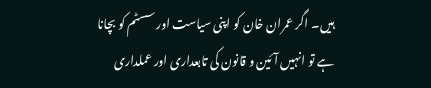ہیں۔ اگر عمران خان کو اپنی سیاست اور سسٹم کو بچانا ہے تو انہیں آئین و قانون کی تابعداری اور عملداری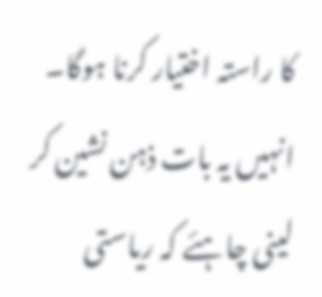کا راستہ اختیار کرنا ہوگا۔ انہیں یہ بات ذہن نشین کر لینی چاہئے کہ ریاستی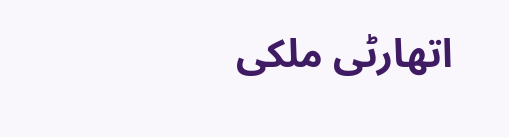اتھارٹی ملکی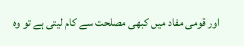اور قومی مفاد میں کبھی مصلحت سے کام لیتی ہے تو وہ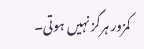کمزور ہرگز نہیں ہوتی۔